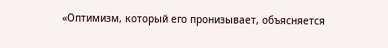«Оптимизм, который его пронизывает, объясняется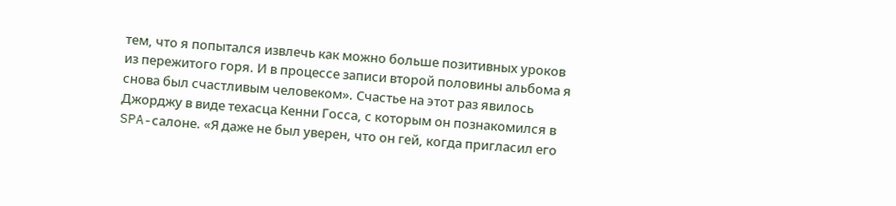тем, что я попытался извлечь как можно больше позитивных уроков из пережитого горя. И в процессе записи второй половины альбома я снова был счастливым человеком». Счастье на этот раз явилось Джорджу в виде техасца Кенни Госса, с которым он познакомился в SPA-салоне. «Я даже не был уверен, что он гей, когда пригласил его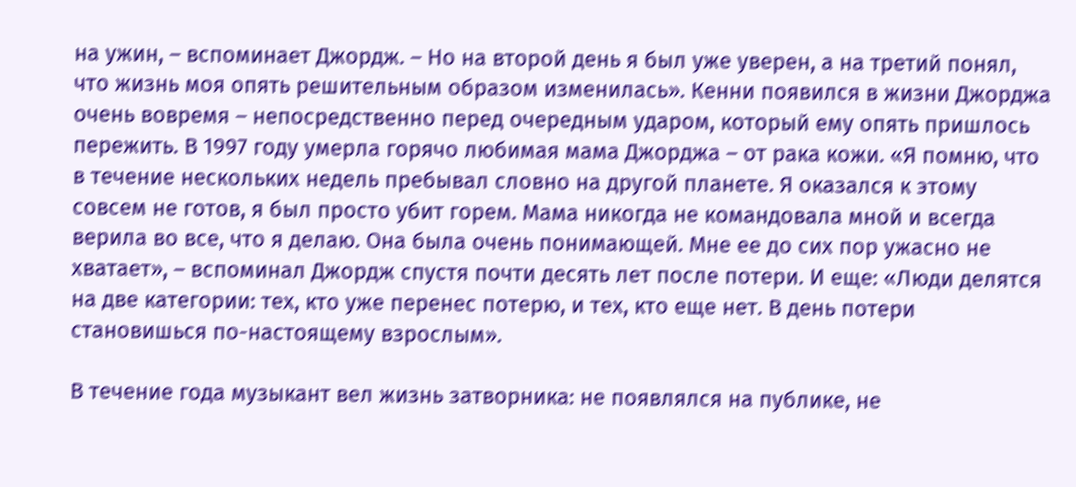на ужин, – вспоминает Джордж. – Но на второй день я был уже уверен, а на третий понял, что жизнь моя опять решительным образом изменилась». Кенни появился в жизни Джорджа очень вовремя – непосредственно перед очередным ударом, который ему опять пришлось пережить. В 1997 году умерла горячо любимая мама Джорджа – от рака кожи. «Я помню, что в течение нескольких недель пребывал словно на другой планете. Я оказался к этому совсем не готов, я был просто убит горем. Мама никогда не командовала мной и всегда верила во все, что я делаю. Она была очень понимающей. Мне ее до сих пор ужасно не хватает», – вспоминал Джордж спустя почти десять лет после потери. И еще: «Люди делятся на две категории: тех, кто уже перенес потерю, и тех, кто еще нет. В день потери становишься по-настоящему взрослым».

В течение года музыкант вел жизнь затворника: не появлялся на публике, не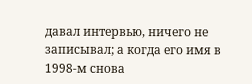давал интервью, ничего не записывал; а когда его имя в 1998-м снова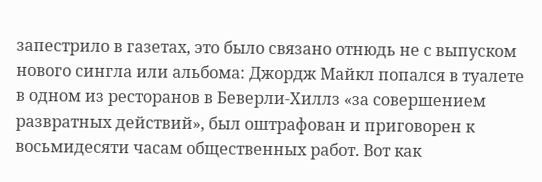запестрило в газетах, это было связано отнюдь не с выпуском нового сингла или альбома: Джордж Майкл попался в туалете в одном из ресторанов в Беверли-Хиллз «за совершением развратных действий», был оштрафован и приговорен к восьмидесяти часам общественных работ. Вот как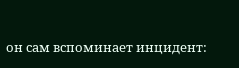он сам вспоминает инцидент: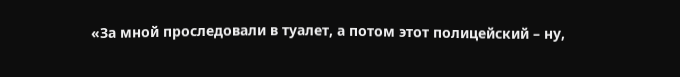«За мной проследовали в туалет, а потом этот полицейский – ну,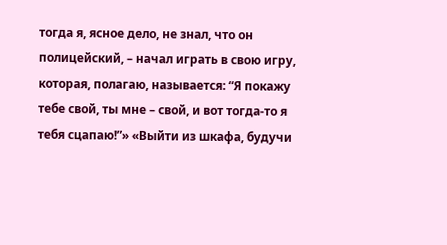тогда я, ясное дело, не знал, что он полицейский, – начал играть в свою игру, которая, полагаю, называется: “Я покажу тебе свой, ты мне – свой, и вот тогда-то я тебя сцапаю!”» «Выйти из шкафа, будучи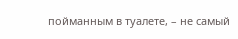пойманным в туалете, – не самый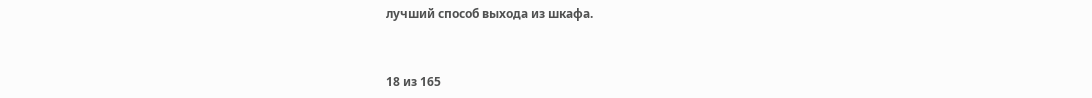лучший способ выхода из шкафа.



18 из 165